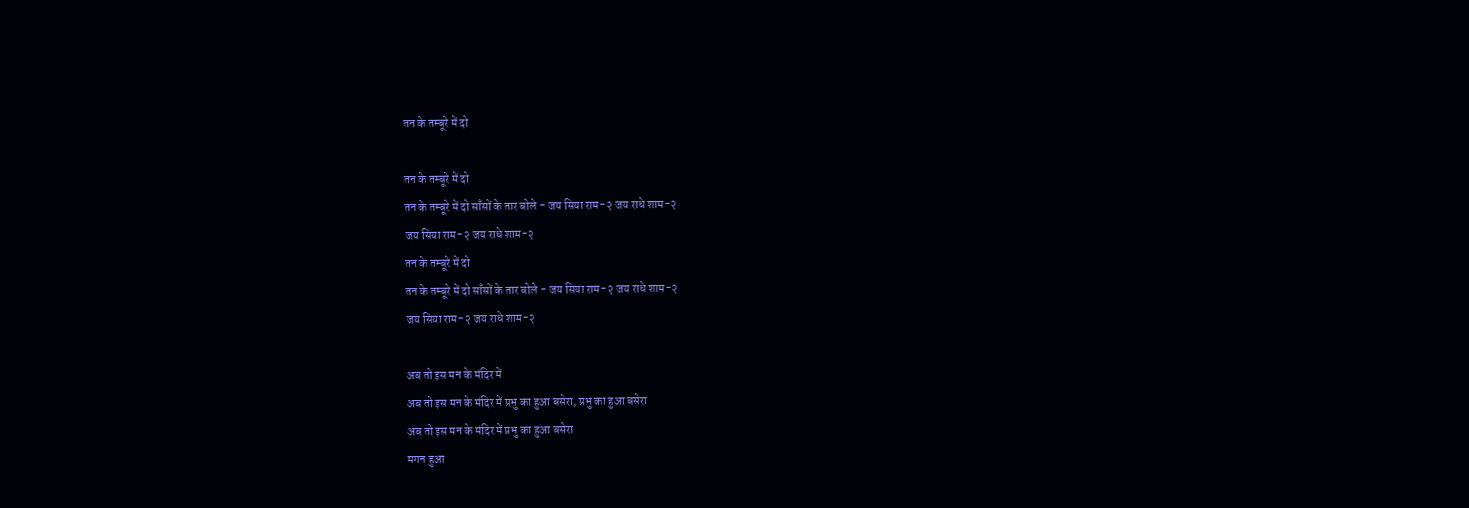तन के तम्बूरे में दो

तन के तम्बूरे में दो
तन के तम्बूरे में दो साँसों के तार बोले - जय सिया राम-२ जय राधे शाम-२
जय सिया राम-२ जय राधे शाम-२
तन के तम्बूरे में दो
तन के तम्बूरे में दो साँसों के तार बोले - जय सिया राम-२ जय राधे शाम-२
जय सिया राम-२ जय राधे शाम-२

अब तो इस मन के मंदिर में
अब तो इस मन के मंदिर में प्रभु का हुआ बसेरा, प्रभु का हुआ बसेरा
अब तो इस मन के मंदिर में प्रभु का हुआ बसेरा
मगन हुआ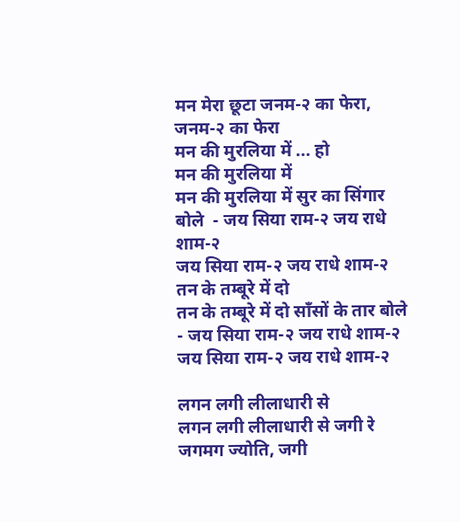मन मेरा छूटा जनम-२ का फेरा, जनम-२ का फेरा
मन की मुरलिया में ... हो
मन की मुरलिया में
मन की मुरलिया में सुर का सिंगार बोले  - जय सिया राम-२ जय राधे शाम-२
जय सिया राम-२ जय राधे शाम-२
तन के तम्बूरे में दो
तन के तम्बूरे में दो साँसों के तार बोले - जय सिया राम-२ जय राधे शाम-२
जय सिया राम-२ जय राधे शाम-२

लगन लगी लीलाधारी से
लगन लगी लीलाधारी से जगी रे जगमग ज्योति, जगी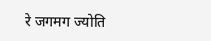रे जगमग ज्योति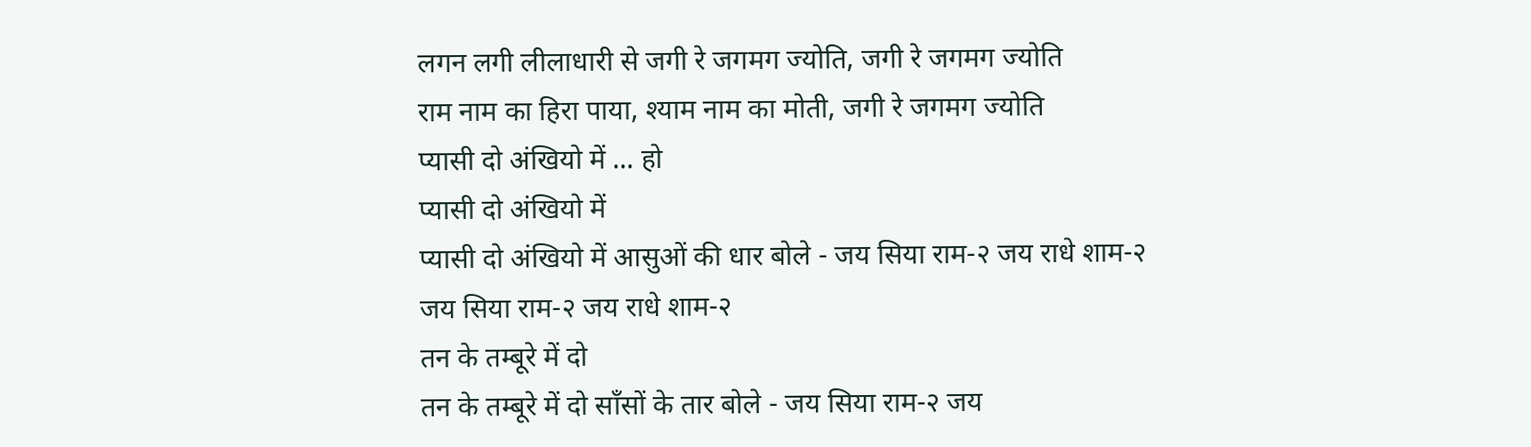लगन लगी लीलाधारी से जगी रे जगमग ज्योति, जगी रे जगमग ज्योति
राम नाम का हिरा पाया, श्याम नाम का मोती, जगी रे जगमग ज्योति
प्यासी दो अंखियो में ... हो
प्यासी दो अंखियो में
प्यासी दो अंखियो में आसुओं की धार बोले - जय सिया राम-२ जय राधे शाम-२
जय सिया राम-२ जय राधे शाम-२
तन के तम्बूरे में दो
तन के तम्बूरे में दो साँसों के तार बोले - जय सिया राम-२ जय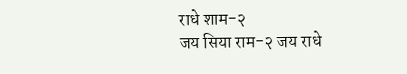राधे शाम-२
जय सिया राम-२ जय राधे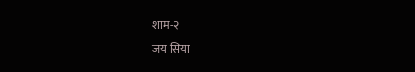शाम-२
जय सिया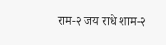राम-२ जय राधे शाम-२